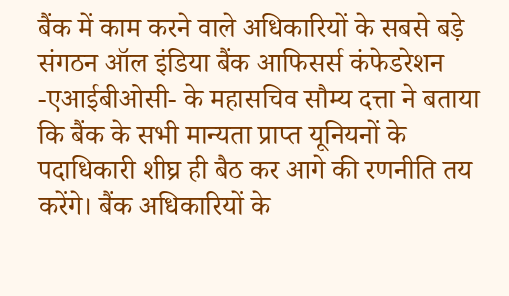बैंक में काम करने वाले अधिकारियों के सबसे बड़े संगठन ऑल इंडिया बैंक आफिसर्स कंफेडरेशन -एआईबीओसी- के महासचिव सौम्य दत्ता ने बताया कि बैंक के सभी मान्यता प्राप्त यूनियनों के पदाधिकारी शीघ्र ही बैठ कर आगे की रणनीति तय करेंगे। बैंक अधिकारियों के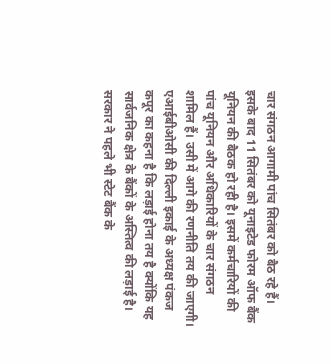चार संगठन आगामी पांच सितंबर को बैठ रहे हैं।
इसके बाद 11 सितंबर को यूनाइटेड फोरम ऑफ बैंक यूनियन की बैठक हो रही है। इसमें कर्मचारियों की पांच यूनियन और अधिकारियों के चार संगठन शामिल हैं। उसी में आगे की रणनीति तय की जाएगी।
एआईबीओसी की दिल्ली इकाई के अध्यक्ष पंकज कपूर का कहना है कि लड़ाई होना तय है क्योंकि यह सार्वजनिक क्षेत्र के बैंकों के अस्तित्व की लड़ाई है। सरकार ने पहले भी स्टेट बैंक के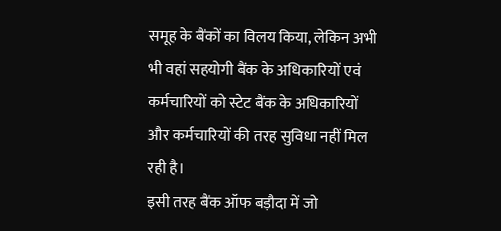समूह के बैंकों का विलय किया, लेकिन अभी भी वहां सहयोगी बैंक के अधिकारियों एवं कर्मचारियों को स्टेट बैंक के अधिकारियों और कर्मचारियों की तरह सुविधा नहीं मिल रही है।
इसी तरह बैंक ऑफ बड़ौदा में जो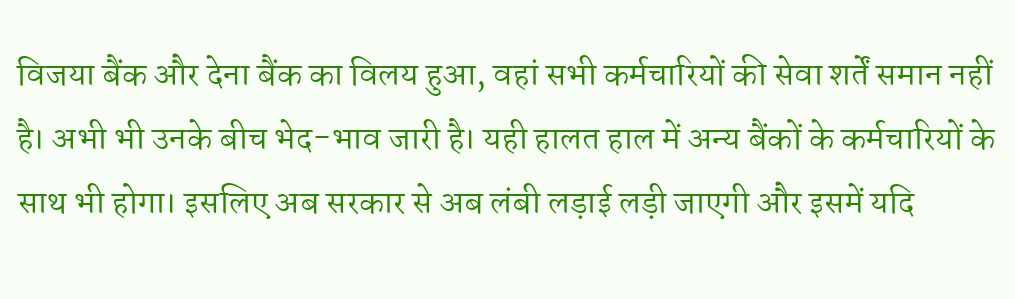विजया बैंक और देना बैंक का विलय हुआ, वहां सभी कर्मचारियों की सेवा शर्तें समान नहीं है। अभी भी उनके बीच भेद-भाव जारी है। यही हालत हाल में अन्य बैंकों के कर्मचारियों के साथ भी होगा। इसलिए अब सरकार से अब लंबी लड़ाई लड़ी जाएगी और इसमें यदि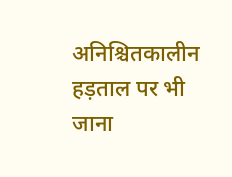अनिश्चितकालीन हड़ताल पर भी जाना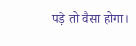पड़े तो वैसा होगा।